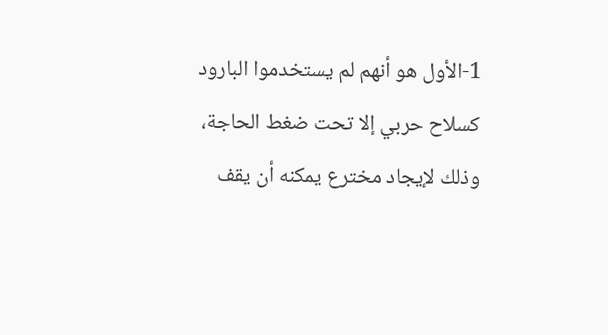1-الأول هو أنهم لم يستخدموا البارود كسلاح حربي إلا تحت ضغط الحاجة، وذلك لإيجاد مخترع يمكنه أن يقف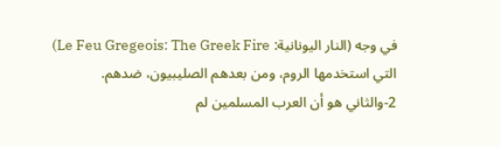في وجه (النار اليونانية: Le Feu Gregeois: The Greek Fire) التي استخدمها الروم، ومن بعدهم الصليبيون، ضدهم.
2-والثاني هو أن العرب المسلمين لم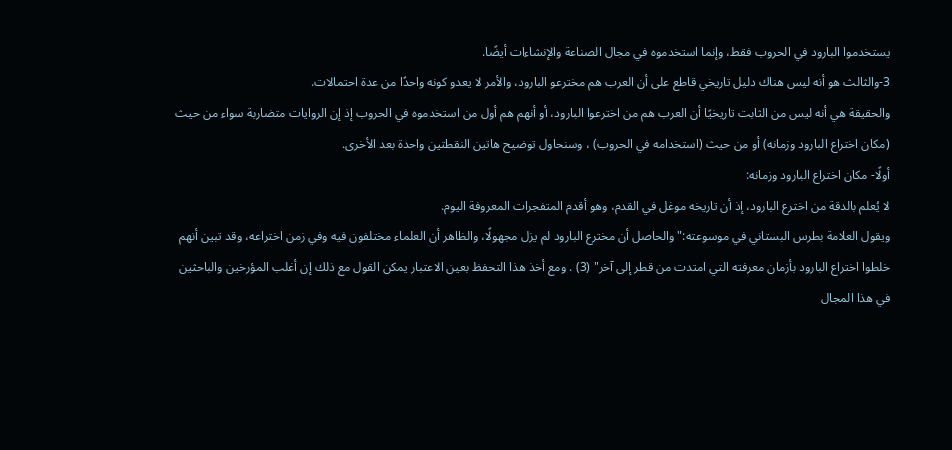يستخدموا البارود في الحروب فقط، وإنما استخدموه في مجال الصناعة والإنشاءات أيضًا.
3-والثالث هو أنه ليس هناك دليل تاريخي قاطع على أن العرب هم مخترعو البارود، والأمر لا يعدو كونه واحدًا من عدة احتمالات.
والحقيقة هي أنه ليس من الثابت تاريخيًا أن العرب هم من اخترعوا البارود، أو أنهم هم أول من استخدموه في الحروب إذ إن الروايات متضاربة سواء من حيث (مكان اختراع البارود وزمانه) أو من حيث (استخدامه في الحروب) ، وسنحاول توضيح هاتين النقطتين واحدة بعد الأخرى.
أولًا- مكان اختراع البارود وزمانه:
لا يُعلم بالدقة من اخترع البارود، إذ أن تاريخه موغل في القدم، وهو أقدم المتفجرات المعروفة اليوم.
ويقول العلامة بطرس البستاني في موسوعته:"والحاصل أن مخترع البارود لم يزل مجهولًا، والظاهر أن العلماء مختلفون فيه وفي زمن اختراعه، وقد تبين أنهم خلطوا اختراع البارود بأزمان معرفته التي امتدت من قطر إلى آخر" (3) . ومع أخذ هذا التحفظ بعين الاعتبار يمكن القول مع ذلك إن أغلب المؤرخين والباحثين في هذا المجال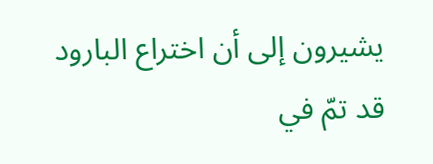يشيرون إلى أن اختراع البارود قد تمّ في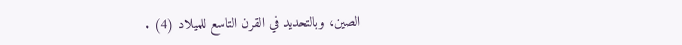الصين، وبالتحديد في القرن التاسع للميلاد (4) .